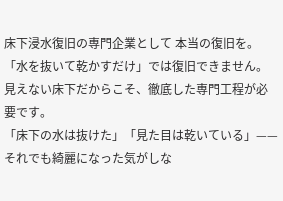床下浸水復旧の専門企業として 本当の復旧を。
「水を抜いて乾かすだけ」では復旧できません。
見えない床下だからこそ、徹底した専門工程が必要です。
「床下の水は抜けた」「見た目は乾いている」——
それでも綺麗になった気がしな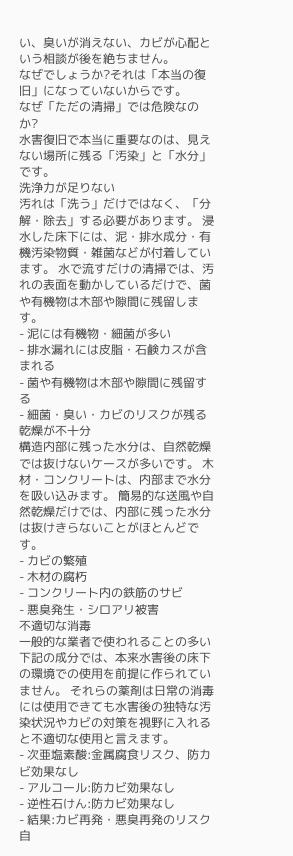い、臭いが消えない、カビが心配という相談が後を絶ちません。
なぜでしょうか?それは「本当の復旧」になっていないからです。
なぜ「ただの清掃」では危険なのか?
水害復旧で本当に重要なのは、見えない場所に残る「汚染」と「水分」です。
洗浄力が足りない
汚れは「洗う」だけではなく、「分解・除去」する必要があります。 浸水した床下には、泥・排水成分・有機汚染物質・雑菌などが付着しています。 水で流すだけの清掃では、汚れの表面を動かしているだけで、菌や有機物は木部や隙間に残留します。
- 泥には有機物・細菌が多い
- 排水漏れには皮脂・石鹸カスが含まれる
- 菌や有機物は木部や隙間に残留する
- 細菌・臭い・カビのリスクが残る
乾燥が不十分
構造内部に残った水分は、自然乾燥では抜けないケースが多いです。 木材・コンクリートは、内部まで水分を吸い込みます。 簡易的な送風や自然乾燥だけでは、内部に残った水分は抜けきらないことがほとんどです。
- カビの繁殖
- 木材の腐朽
- コンクリート内の鉄筋のサビ
- 悪臭発生・シロアリ被害
不適切な消毒
一般的な業者で使われることの多い下記の成分では、本来水害後の床下の環境での使用を前提に作られていません。 それらの薬剤は日常の消毒には使用できても水害後の独特な汚染状況やカビの対策を視野に入れると不適切な使用と言えます。
- 次亜塩素酸:金属腐食リスク、防カビ効果なし
- アルコール:防カビ効果なし
- 逆性石けん:防カビ効果なし
- 結果:カビ再発・悪臭再発のリスク
自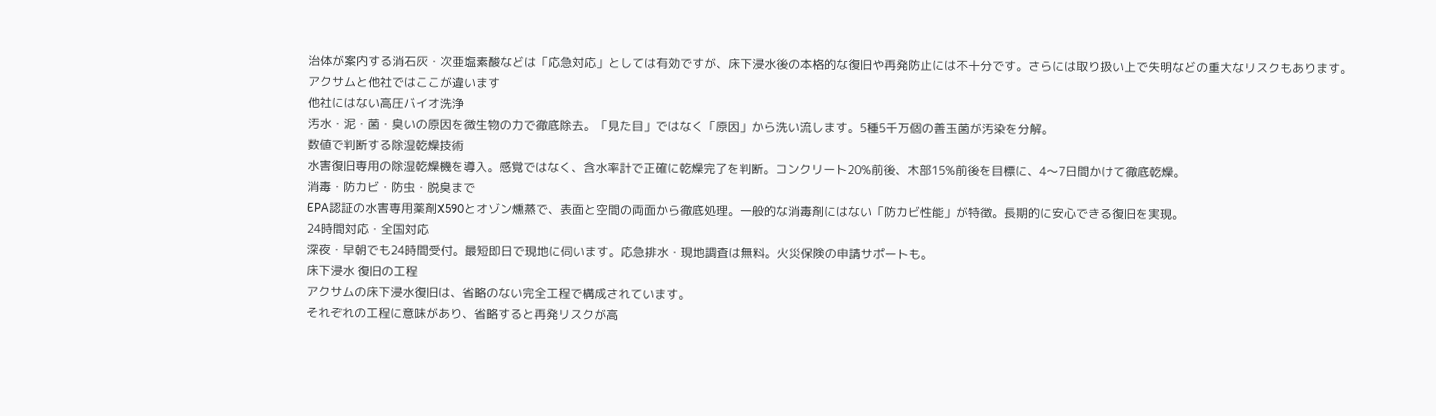治体が案内する消石灰・次亜塩素酸などは「応急対応」としては有効ですが、床下浸水後の本格的な復旧や再発防止には不十分です。さらには取り扱い上で失明などの重大なリスクもあります。
アクサムと他社ではここが違います
他社にはない高圧バイオ洗浄
汚水・泥・菌・臭いの原因を微生物の力で徹底除去。「見た目」ではなく「原因」から洗い流します。5種5千万個の善玉菌が汚染を分解。
数値で判断する除湿乾燥技術
水害復旧専用の除湿乾燥機を導入。感覚ではなく、含水率計で正確に乾燥完了を判断。コンクリート20%前後、木部15%前後を目標に、4〜7日間かけて徹底乾燥。
消毒・防カビ・防虫・脱臭まで
EPA認証の水害専用薬剤X590とオゾン燻蒸で、表面と空間の両面から徹底処理。一般的な消毒剤にはない「防カビ性能」が特徴。長期的に安心できる復旧を実現。
24時間対応・全国対応
深夜・早朝でも24時間受付。最短即日で現地に伺います。応急排水・現地調査は無料。火災保険の申請サポートも。
床下浸水 復旧の工程
アクサムの床下浸水復旧は、省略のない完全工程で構成されています。
それぞれの工程に意味があり、省略すると再発リスクが高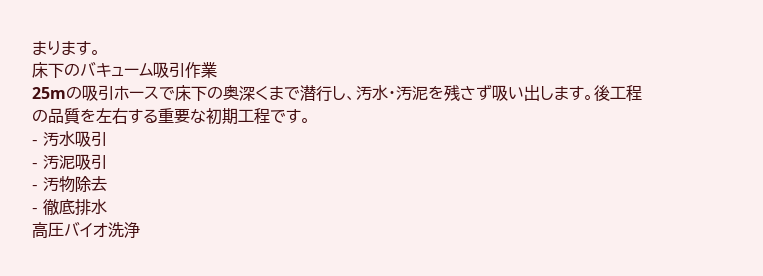まります。
床下のバキューム吸引作業
25mの吸引ホースで床下の奥深くまで潜行し、汚水・汚泥を残さず吸い出します。後工程の品質を左右する重要な初期工程です。
- 汚水吸引
- 汚泥吸引
- 汚物除去
- 徹底排水
高圧バイオ洗浄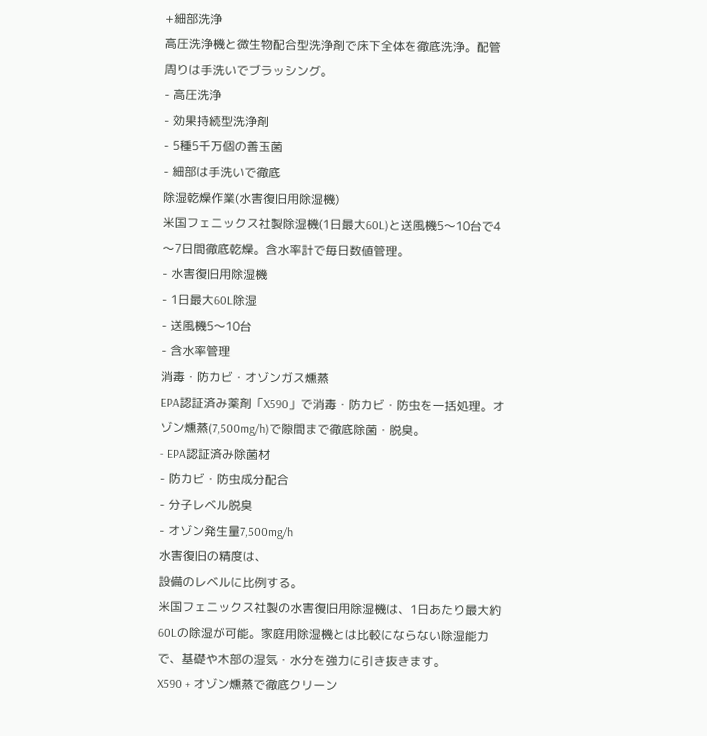+細部洗浄
高圧洗浄機と微生物配合型洗浄剤で床下全体を徹底洗浄。配管周りは手洗いでブラッシング。
- 高圧洗浄
- 効果持続型洗浄剤
- 5種5千万個の善玉菌
- 細部は手洗いで徹底
除湿乾燥作業(水害復旧用除湿機)
米国フェニックス社製除湿機(1日最大60L)と送風機5〜10台で4〜7日間徹底乾燥。含水率計で毎日数値管理。
- 水害復旧用除湿機
- 1日最大60L除湿
- 送風機5〜10台
- 含水率管理
消毒・防カビ・オゾンガス燻蒸
EPA認証済み薬剤「X590」で消毒・防カビ・防虫を一括処理。オゾン燻蒸(7,500mg/h)で隙間まで徹底除菌・脱臭。
- EPA認証済み除菌材
- 防カビ・防虫成分配合
- 分子レベル脱臭
- オゾン発生量7,500mg/h
水害復旧の精度は、
設備のレベルに比例する。
米国フェニックス社製の水害復旧用除湿機は、1日あたり最大約60Lの除湿が可能。家庭用除湿機とは比較にならない除湿能力で、基礎や木部の湿気・水分を強力に引き抜きます。
X590 + オゾン燻蒸で徹底クリーン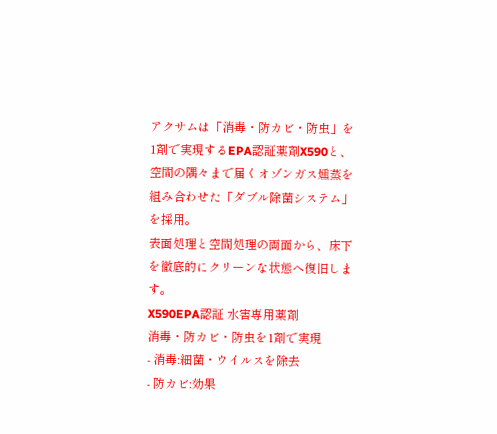アクサムは「消毒・防カビ・防虫」を1剤で実現するEPA認証薬剤X590と、
空間の隅々まで届くオゾンガス燻蒸を組み合わせた「ダブル除菌システム」を採用。
表面処理と空間処理の両面から、床下を徹底的にクリーンな状態へ復旧します。
X590EPA認証 水害専用薬剤
消毒・防カビ・防虫を1剤で実現
- 消毒:細菌・ウイルスを除去
- 防カビ:効果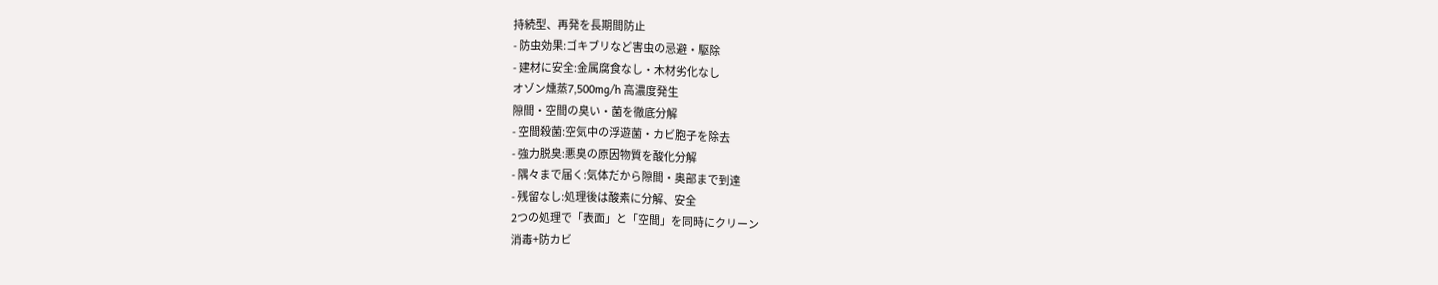持続型、再発を長期間防止
- 防虫効果:ゴキブリなど害虫の忌避・駆除
- 建材に安全:金属腐食なし・木材劣化なし
オゾン燻蒸7,500mg/h 高濃度発生
隙間・空間の臭い・菌を徹底分解
- 空間殺菌:空気中の浮遊菌・カビ胞子を除去
- 強力脱臭:悪臭の原因物質を酸化分解
- 隅々まで届く:気体だから隙間・奥部まで到達
- 残留なし:処理後は酸素に分解、安全
2つの処理で「表面」と「空間」を同時にクリーン
消毒+防カビ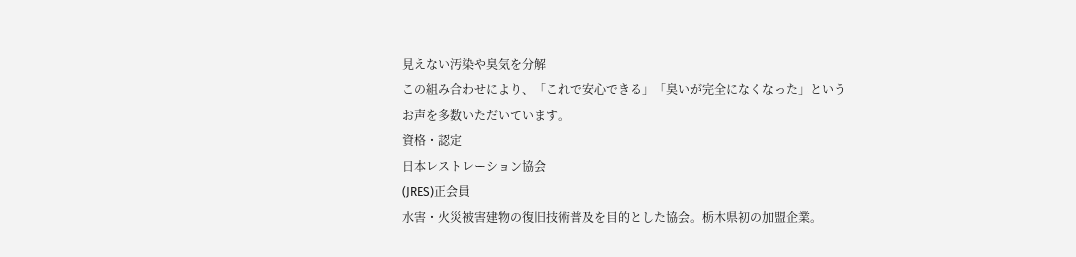見えない汚染や臭気を分解
この組み合わせにより、「これで安心できる」「臭いが完全になくなった」というお声を多数いただいています。
資格・認定
日本レストレーション協会
(JRES)正会員
水害・火災被害建物の復旧技術普及を目的とした協会。栃木県初の加盟企業。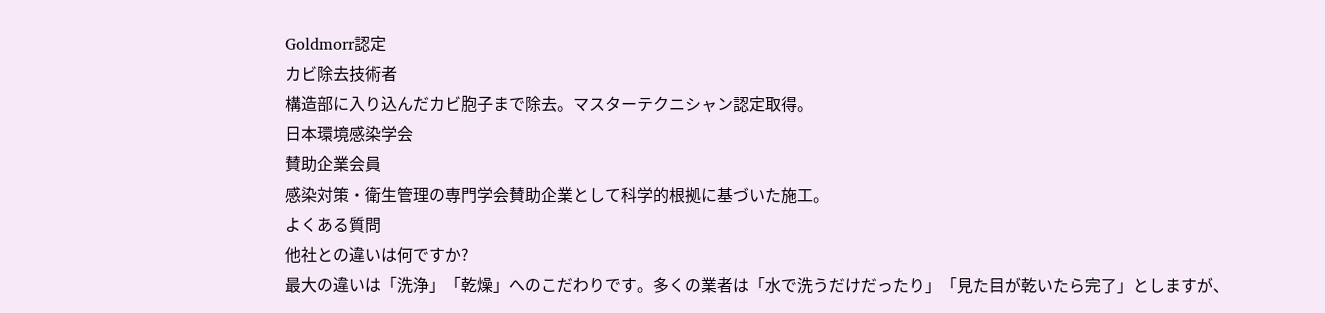Goldmorr認定
カビ除去技術者
構造部に入り込んだカビ胞子まで除去。マスターテクニシャン認定取得。
日本環境感染学会
賛助企業会員
感染対策・衛生管理の専門学会賛助企業として科学的根拠に基づいた施工。
よくある質問
他社との違いは何ですか?
最大の違いは「洗浄」「乾燥」へのこだわりです。多くの業者は「水で洗うだけだったり」「見た目が乾いたら完了」としますが、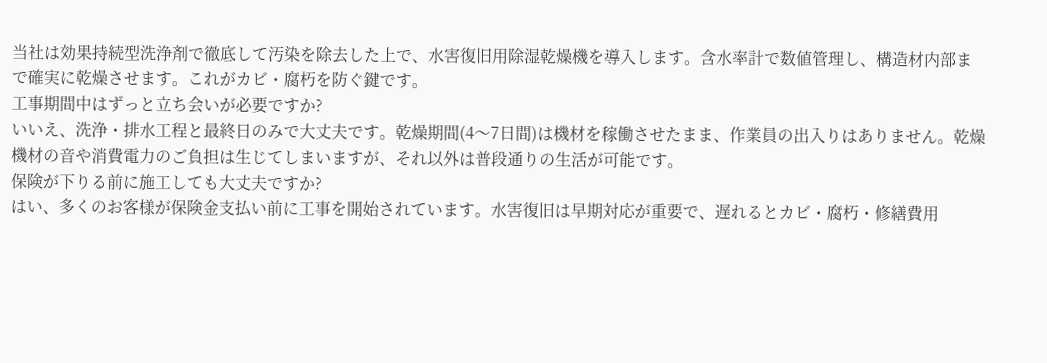当社は効果持続型洗浄剤で徹底して汚染を除去した上で、水害復旧用除湿乾燥機を導入します。含水率計で数値管理し、構造材内部まで確実に乾燥させます。これがカビ・腐朽を防ぐ鍵です。
工事期間中はずっと立ち会いが必要ですか?
いいえ、洗浄・排水工程と最終日のみで大丈夫です。乾燥期間(4〜7日間)は機材を稼働させたまま、作業員の出入りはありません。乾燥機材の音や消費電力のご負担は生じてしまいますが、それ以外は普段通りの生活が可能です。
保険が下りる前に施工しても大丈夫ですか?
はい、多くのお客様が保険金支払い前に工事を開始されています。水害復旧は早期対応が重要で、遅れるとカビ・腐朽・修繕費用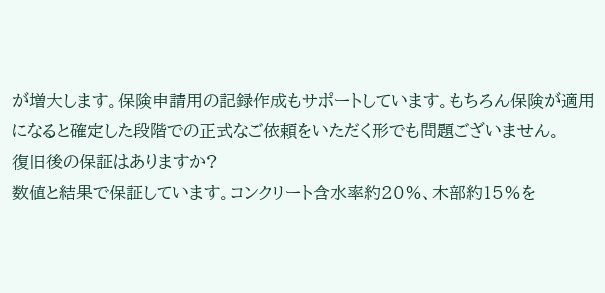が増大します。保険申請用の記録作成もサポートしています。もちろん保険が適用になると確定した段階での正式なご依頼をいただく形でも問題ございません。
復旧後の保証はありますか?
数値と結果で保証しています。コンクリート含水率約20%、木部約15%を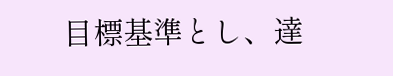目標基準とし、達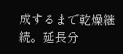成するまで乾燥継続。延長分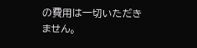の費用は一切いただきません。